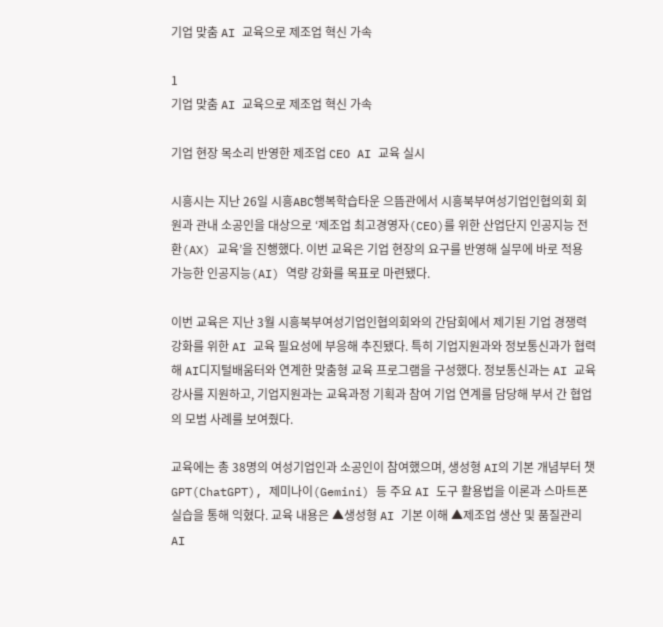기업 맞춤 AI 교육으로 제조업 혁신 가속

1
기업 맞춤 AI 교육으로 제조업 혁신 가속

기업 현장 목소리 반영한 제조업 CEO AI 교육 실시

시흥시는 지난 26일 시흥ABC행복학습타운 으뜸관에서 시흥북부여성기업인협의회 회원과 관내 소공인을 대상으로 ‘제조업 최고경영자(CEO)를 위한 산업단지 인공지능 전환(AX) 교육’을 진행했다. 이번 교육은 기업 현장의 요구를 반영해 실무에 바로 적용 가능한 인공지능(AI) 역량 강화를 목표로 마련됐다.

이번 교육은 지난 3월 시흥북부여성기업인협의회와의 간담회에서 제기된 기업 경쟁력 강화를 위한 AI 교육 필요성에 부응해 추진됐다. 특히 기업지원과와 정보통신과가 협력해 AI디지털배움터와 연계한 맞춤형 교육 프로그램을 구성했다. 정보통신과는 AI 교육 강사를 지원하고, 기업지원과는 교육과정 기획과 참여 기업 연계를 담당해 부서 간 협업의 모범 사례를 보여줬다.

교육에는 총 38명의 여성기업인과 소공인이 참여했으며, 생성형 AI의 기본 개념부터 챗GPT(ChatGPT), 제미나이(Gemini) 등 주요 AI 도구 활용법을 이론과 스마트폰 실습을 통해 익혔다. 교육 내용은 ▲생성형 AI 기본 이해 ▲제조업 생산 및 품질관리 AI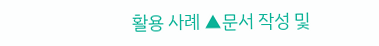활용 사례 ▲문서 작성 및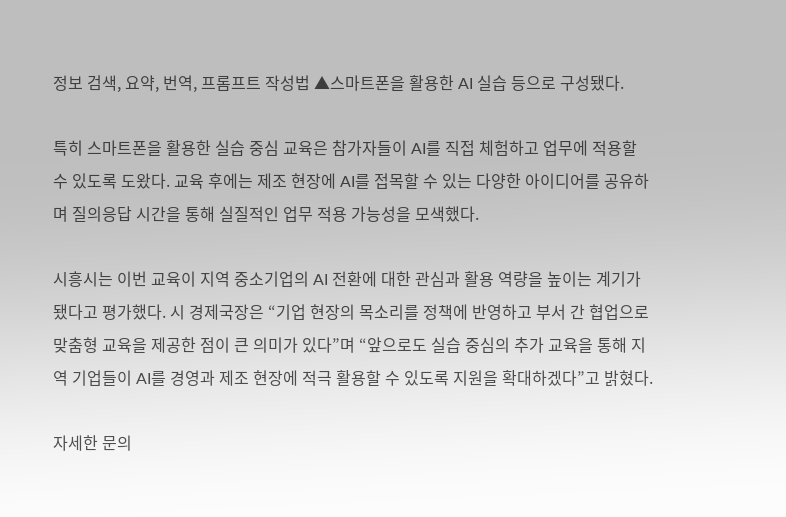정보 검색, 요약, 번역, 프롬프트 작성법 ▲스마트폰을 활용한 AI 실습 등으로 구성됐다.

특히 스마트폰을 활용한 실습 중심 교육은 참가자들이 AI를 직접 체험하고 업무에 적용할 수 있도록 도왔다. 교육 후에는 제조 현장에 AI를 접목할 수 있는 다양한 아이디어를 공유하며 질의응답 시간을 통해 실질적인 업무 적용 가능성을 모색했다.

시흥시는 이번 교육이 지역 중소기업의 AI 전환에 대한 관심과 활용 역량을 높이는 계기가 됐다고 평가했다. 시 경제국장은 “기업 현장의 목소리를 정책에 반영하고 부서 간 협업으로 맞춤형 교육을 제공한 점이 큰 의미가 있다”며 “앞으로도 실습 중심의 추가 교육을 통해 지역 기업들이 AI를 경영과 제조 현장에 적극 활용할 수 있도록 지원을 확대하겠다”고 밝혔다.

자세한 문의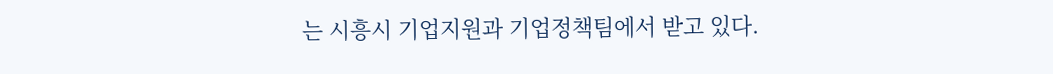는 시흥시 기업지원과 기업정책팀에서 받고 있다.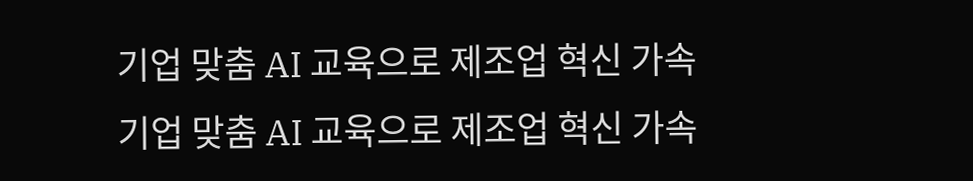기업 맞춤 AI 교육으로 제조업 혁신 가속
기업 맞춤 AI 교육으로 제조업 혁신 가속